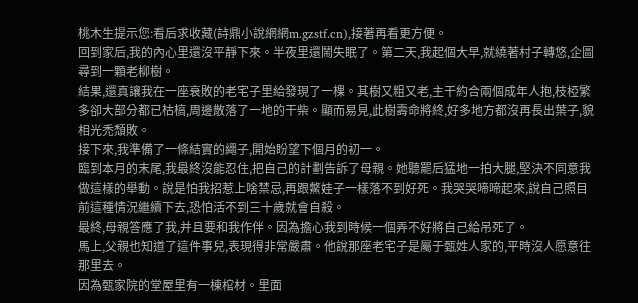桃木生提示您:看后求收藏(詩鼎小說網網m.gzstf.cn),接著再看更方便。
回到家后,我的內心里還沒平靜下來。半夜里還鬧失眠了。第二天,我起個大早,就繞著村子轉悠,企圖尋到一顆老柳樹。
結果,還真讓我在一座衰敗的老宅子里給發現了一棵。其樹又粗又老,主干約合兩個成年人抱,枝椏繁多卻大部分都已枯槁,周邊散落了一地的干柴。顯而易見,此樹壽命將終,好多地方都沒再長出葉子,貌相光禿頹敗。
接下來,我準備了一條結實的繩子,開始盼望下個月的初一。
臨到本月的末尾,我最終沒能忍住,把自己的計劃告訴了母親。她聽罷后猛地一拍大腿,堅決不同意我做這樣的舉動。說是怕我招惹上啥禁忌,再跟鱉娃子一樣落不到好死。我哭哭啼啼起來,說自己照目前這種情況繼續下去,恐怕活不到三十歲就會自殺。
最終,母親答應了我,并且要和我作伴。因為擔心我到時候一個弄不好將自己給吊死了。
馬上,父親也知道了這件事兒,表現得非常嚴肅。他說那座老宅子是屬于甄姓人家的,平時沒人愿意往那里去。
因為甄家院的堂屋里有一棟棺材。里面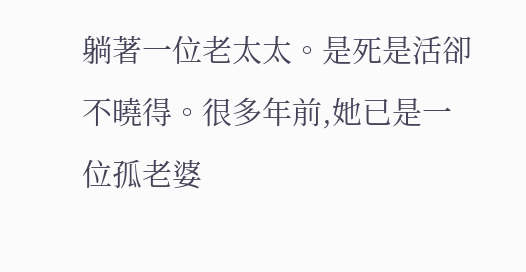躺著一位老太太。是死是活卻不曉得。很多年前,她已是一位孤老婆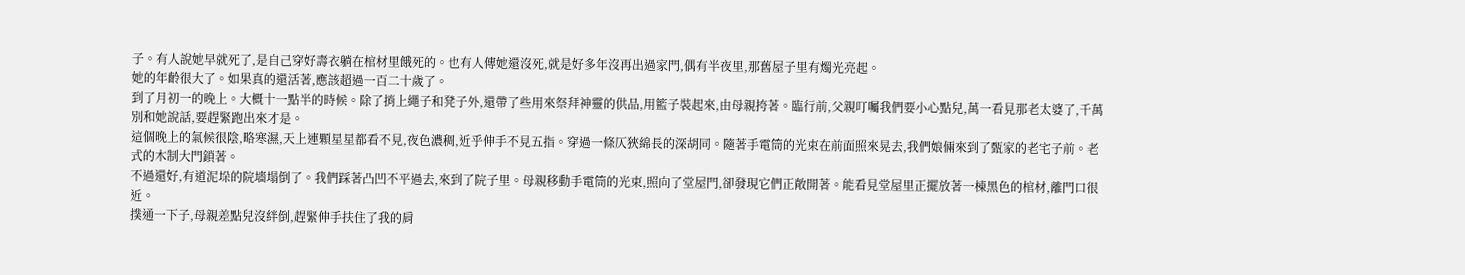子。有人說她早就死了,是自己穿好壽衣躺在棺材里餓死的。也有人傳她還沒死,就是好多年沒再出過家門,偶有半夜里,那舊屋子里有燭光亮起。
她的年齡很大了。如果真的還活著,應該超過一百二十歲了。
到了月初一的晚上。大概十一點半的時候。除了捎上繩子和凳子外,還帶了些用來祭拜神靈的供品,用籃子裝起來,由母親挎著。臨行前,父親叮囑我們要小心點兒,萬一看見那老太婆了,千萬別和她說話,要趕緊跑出來才是。
這個晚上的氣候很陰,略寒濕,天上連顆星星都看不見,夜色濃稠,近乎伸手不見五指。穿過一條仄狹綿長的深胡同。隨著手電筒的光束在前面照來晃去,我們娘倆來到了甄家的老宅子前。老式的木制大門鎖著。
不過還好,有道泥垛的院墻塌倒了。我們踩著凸凹不平過去,來到了院子里。母親移動手電筒的光束,照向了堂屋門,卻發現它們正敞開著。能看見堂屋里正擺放著一棟黑色的棺材,離門口很近。
撲通一下子,母親差點兒沒絆倒,趕緊伸手扶住了我的肩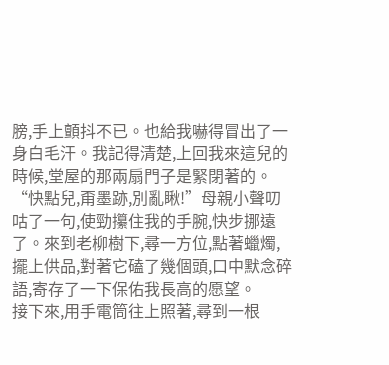膀,手上顫抖不已。也給我嚇得冒出了一身白毛汗。我記得清楚,上回我來這兒的時候,堂屋的那兩扇門子是緊閉著的。
“快點兒,甭墨跡,別亂瞅!”母親小聲叨咕了一句,使勁攥住我的手腕,快步挪遠了。來到老柳樹下,尋一方位,點著蠟燭,擺上供品,對著它磕了幾個頭,口中默念碎語,寄存了一下保佑我長高的愿望。
接下來,用手電筒往上照著,尋到一根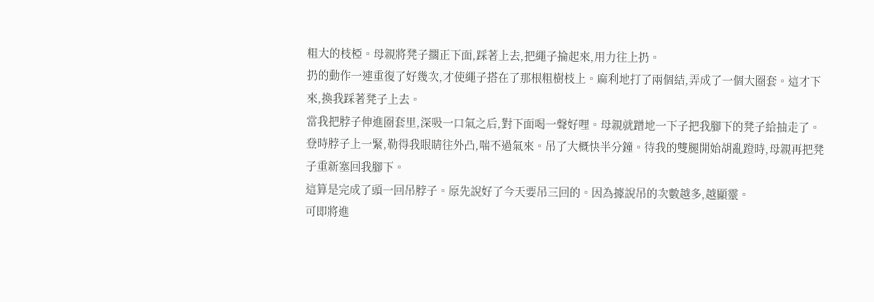粗大的枝椏。母親將凳子擱正下面,踩著上去,把繩子掄起來,用力往上扔。
扔的動作一連重復了好幾次,才使繩子搭在了那根粗樹枝上。麻利地打了兩個結,弄成了一個大圈套。這才下來,換我踩著凳子上去。
當我把脖子伸進圈套里,深吸一口氣之后,對下面喝一聲好哩。母親就蹭地一下子把我腳下的凳子給抽走了。登時脖子上一緊,勒得我眼睛往外凸,喘不過氣來。吊了大概快半分鐘。待我的雙腿開始胡亂蹬時,母親再把凳子重新塞回我腳下。
這算是完成了頭一回吊脖子。原先說好了今天要吊三回的。因為據說吊的次數越多,越顯靈。
可即將進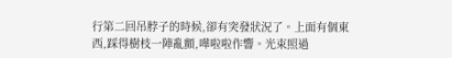行第二回吊脖子的時候,卻有突發狀況了。上面有個東西,踩得樹枝一陣亂顫,嘩啦啦作響。光束照過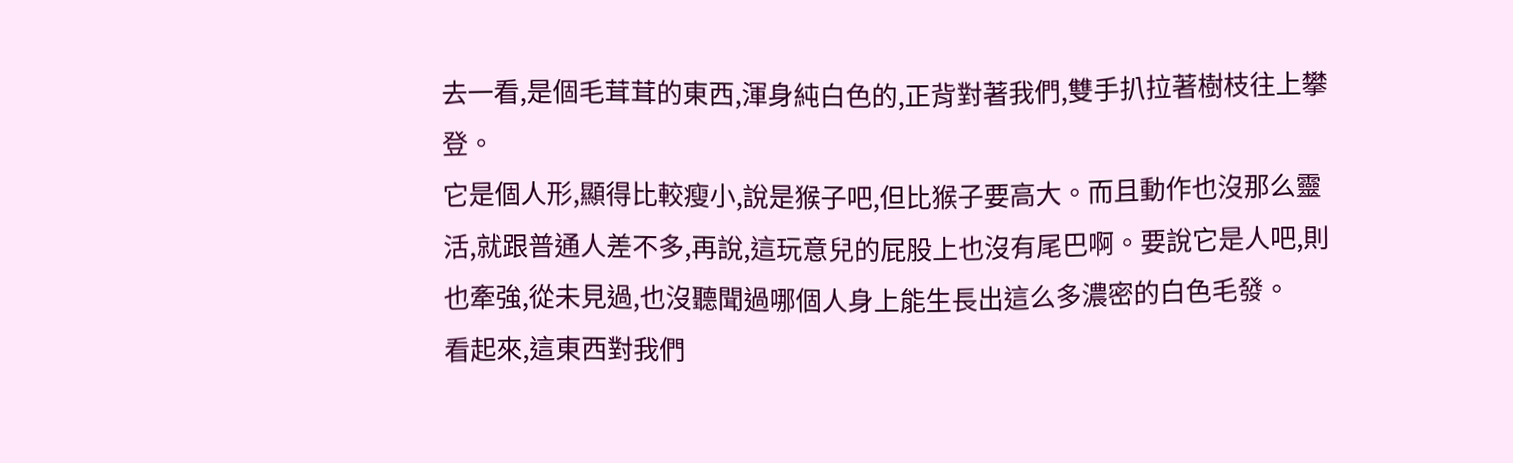去一看,是個毛茸茸的東西,渾身純白色的,正背對著我們,雙手扒拉著樹枝往上攀登。
它是個人形,顯得比較瘦小,說是猴子吧,但比猴子要高大。而且動作也沒那么靈活,就跟普通人差不多,再說,這玩意兒的屁股上也沒有尾巴啊。要說它是人吧,則也牽強,從未見過,也沒聽聞過哪個人身上能生長出這么多濃密的白色毛發。
看起來,這東西對我們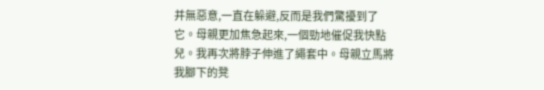并無惡意,一直在躲避,反而是我們驚擾到了它。母親更加焦急起來,一個勁地催促我快點兒。我再次將脖子伸進了繩套中。母親立馬將我腳下的凳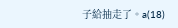子給抽走了。a(18)